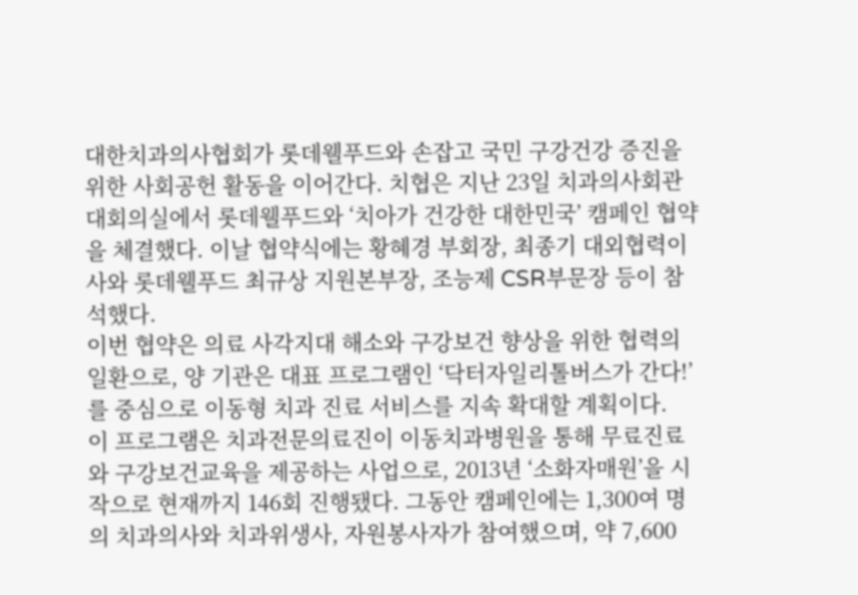대한치과의사협회가 롯데웰푸드와 손잡고 국민 구강건강 증진을 위한 사회공헌 활동을 이어간다. 치협은 지난 23일 치과의사회관 대회의실에서 롯데웰푸드와 ‘치아가 건강한 대한민국’ 캠페인 협약을 체결했다. 이날 협약식에는 황혜경 부회장, 최종기 대외협력이사와 롯데웰푸드 최규상 지원본부장, 조능제 CSR부문장 등이 참석했다.
이번 협약은 의료 사각지대 해소와 구강보건 향상을 위한 협력의 일환으로, 양 기관은 대표 프로그램인 ‘닥터자일리톨버스가 간다!’를 중심으로 이동형 치과 진료 서비스를 지속 확대할 계획이다.
이 프로그램은 치과전문의료진이 이동치과병원을 통해 무료진료와 구강보건교육을 제공하는 사업으로, 2013년 ‘소화자매원’을 시작으로 현재까지 146회 진행됐다. 그동안 캠페인에는 1,300여 명의 치과의사와 치과위생사, 자원봉사자가 참여했으며, 약 7,600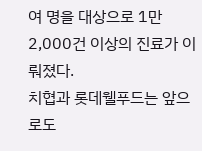여 명을 대상으로 1만2,000건 이상의 진료가 이뤄졌다.
치협과 롯데웰푸드는 앞으로도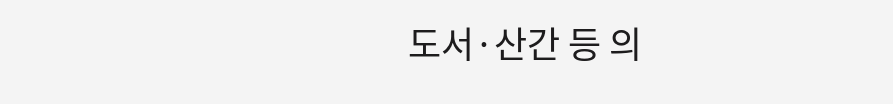도서·산간 등 의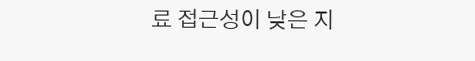료 접근성이 낮은 지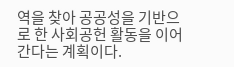역을 찾아 공공성을 기반으로 한 사회공헌 활동을 이어간다는 계획이다.